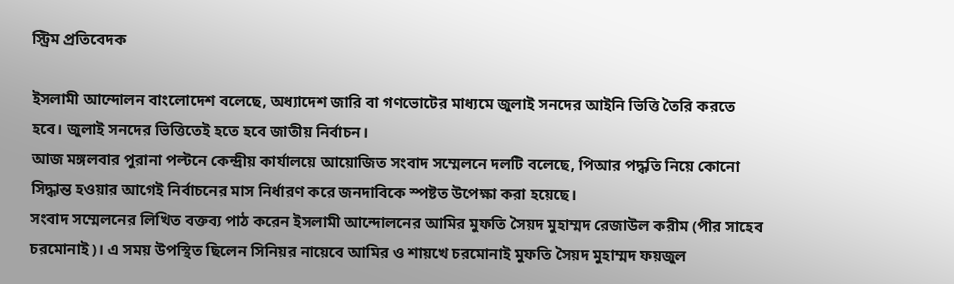স্ট্রিম প্রতিবেদক

ইসলামী আন্দোলন বাংলোদেশ বলেছে, অধ্যাদেশ জারি বা গণভোটের মাধ্যমে জুলাই সনদের আইনি ভিত্তি তৈরি করতে হবে। জুলাই সনদের ভিত্তিতেই হতে হবে জাতীয় নির্বাচন।
আজ মঙ্গলবার পুরানা পল্টনে কেন্দ্রীয় কার্যালয়ে আয়োজিত সংবাদ সম্মেলনে দলটি বলেছে, পিআর পদ্ধতি নিয়ে কোনো সিদ্ধান্ত হওয়ার আগেই নির্বাচনের মাস নির্ধারণ করে জনদাবিকে স্পষ্টত উপেক্ষা করা হয়েছে।
সংবাদ সম্মেলনের লিখিত বক্তব্য পাঠ করেন ইসলামী আন্দোলনের আমির মুফতি সৈয়দ মুহাম্মদ রেজাউল করীম (পীর সাহেব চরমোনাই)। এ সময় উপস্থিত ছিলেন সিনিয়র নায়েবে আমির ও শায়খে চরমোনাই মুফতি সৈয়দ মুহাম্মদ ফয়জুল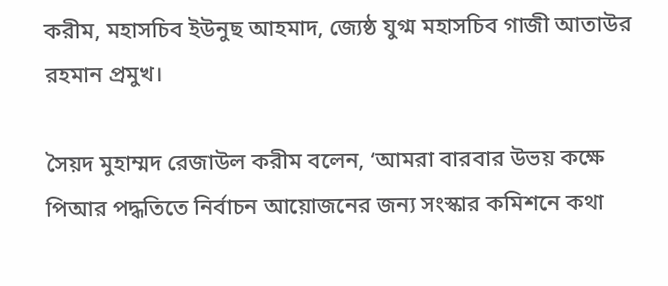করীম, মহাসচিব ইউনুছ আহমাদ, জ্যেষ্ঠ যুগ্ম মহাসচিব গাজী আতাউর রহমান প্রমুখ।

সৈয়দ মুহাম্মদ রেজাউল করীম বলেন, ‘আমরা বারবার উভয় কক্ষে পিআর পদ্ধতিতে নির্বাচন আয়োজনের জন্য সংস্কার কমিশনে কথা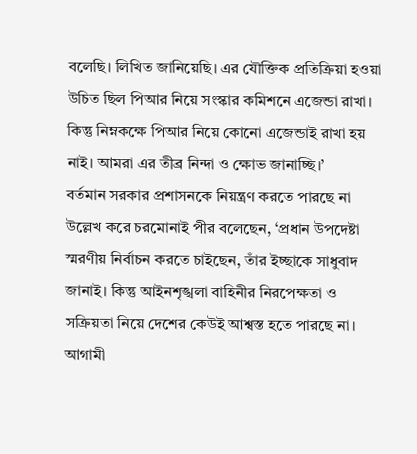বলেছি। লিখিত জানিয়েছি। এর যৌক্তিক প্রতিক্রিয়া হওয়া উচিত ছিল পিআর নিয়ে সংস্কার কমিশনে এজেন্ডা রাখা। কিন্তু নিম্নকক্ষে পিআর নিয়ে কোনো এজেন্ডাই রাখা হয় নাই। আমরা এর তীব্র নিন্দা ও ক্ষোভ জানাচ্ছি।’
বর্তমান সরকার প্রশাসনকে নিয়ন্ত্রণ করতে পারছে না উল্লেখ করে চরমোনাই পীর বলেছেন, ‘প্রধান উপদেষ্টা স্মরণীয় নির্বাচন করতে চাইছেন, তাঁর ইচ্ছাকে সাধুবাদ জানাই। কিন্তু আইনশৃঙ্খলা বাহিনীর নিরপেক্ষতা ও সক্রিয়তা নিয়ে দেশের কেউই আশ্বস্ত হতে পারছে না। আগামী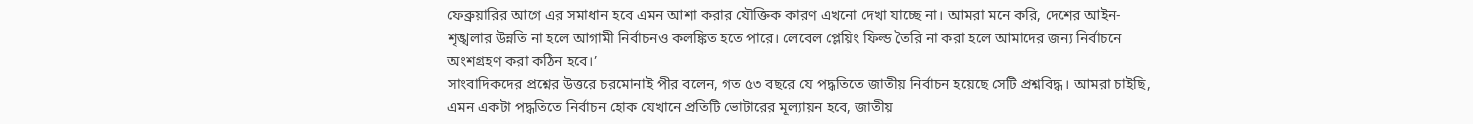ফেব্রুয়ারির আগে এর সমাধান হবে এমন আশা করার যৌক্তিক কারণ এখনো দেখা যাচ্ছে না। আমরা মনে করি, দেশের আইন-শৃঙ্খলার উন্নতি না হলে আগামী নির্বাচনও কলঙ্কিত হতে পারে। লেবেল প্লেয়িং ফিল্ড তৈরি না করা হলে আমাদের জন্য নির্বাচনে অংশগ্রহণ করা কঠিন হবে।’
সাংবাদিকদের প্রশ্নের উত্তরে চরমোনাই পীর বলেন, গত ৫৩ বছরে যে পদ্ধতিতে জাতীয় নির্বাচন হয়েছে সেটি প্রশ্নবিদ্ধ। আমরা চাইছি, এমন একটা পদ্ধতিতে নির্বাচন হোক যেখানে প্রতিটি ভোটারের মূল্যায়ন হবে, জাতীয়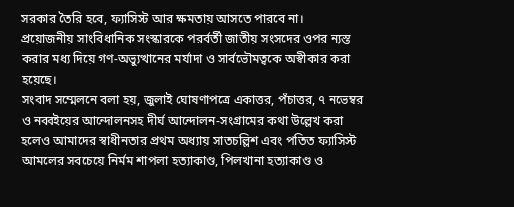সরকার তৈরি হবে, ফ্যাসিস্ট আর ক্ষমতায় আসতে পারবে না।
প্রয়োজনীয় সাংবিধানিক সংস্কারকে পরর্বর্তী জাতীয় সংসদের ওপর ন্যস্ত করার মধ্য দিয়ে গণ-অভ্যুত্থানের মর্যাদা ও সার্বভৌমত্বকে অস্বীকার করা হয়েছে।
সংবাদ সম্মেলনে বলা হয়, জুলাই ঘোষণাপত্রে একাত্তর, পঁচাত্তর, ৭ নভেম্বর ও নব্বইয়ের আন্দোলনসহ দীর্ঘ আন্দোলন-সংগ্রামের কথা উল্লেখ করা হলেও আমাদের স্বাধীনতার প্রথম অধ্যায় সাতচল্লিশ এবং পতিত ফ্যাসিস্ট আমলের সবচেয়ে নির্মম শাপলা হত্যাকাণ্ড, পিলখানা হত্যাকাণ্ড ও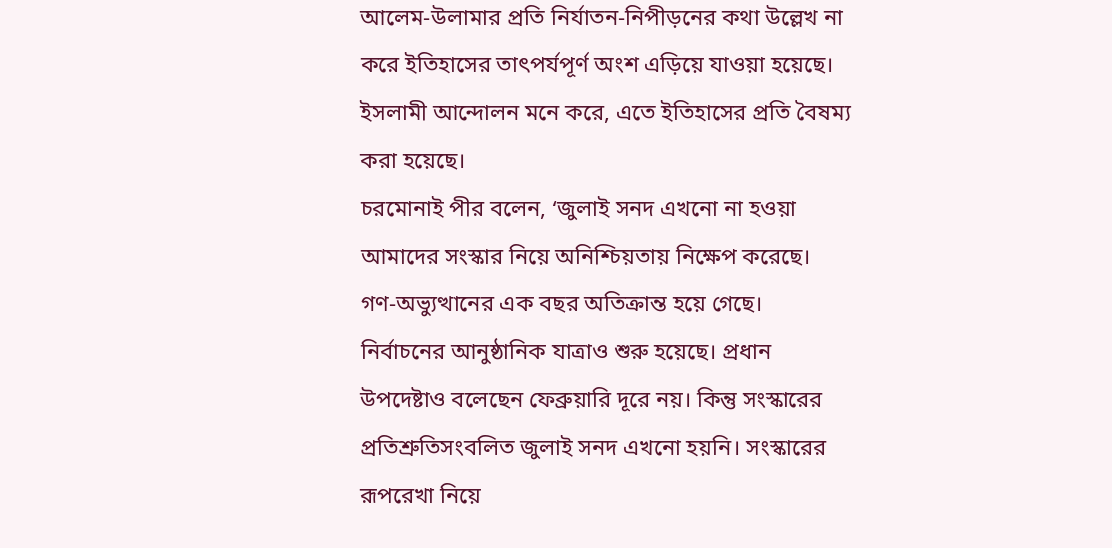আলেম-উলামার প্রতি নির্যাতন-নিপীড়নের কথা উল্লেখ না করে ইতিহাসের তাৎপর্যপূর্ণ অংশ এড়িয়ে যাওয়া হয়েছে। ইসলামী আন্দোলন মনে করে, এতে ইতিহাসের প্রতি বৈষম্য করা হয়েছে।
চরমোনাই পীর বলেন, ‘জুলাই সনদ এখনো না হওয়া আমাদের সংস্কার নিয়ে অনিশ্চিয়তায় নিক্ষেপ করেছে। গণ-অভ্যুত্থানের এক বছর অতিক্রান্ত হয়ে গেছে। নির্বাচনের আনুষ্ঠানিক যাত্রাও শুরু হয়েছে। প্রধান উপদেষ্টাও বলেছেন ফেব্রুয়ারি দূরে নয়। কিন্তু সংস্কারের প্রতিশ্রুতিসংবলিত জুলাই সনদ এখনো হয়নি। সংস্কারের রূপরেখা নিয়ে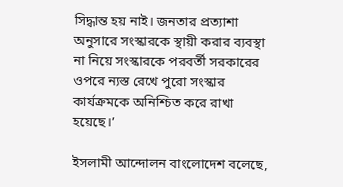সিদ্ধান্ত হয় নাই। জনতার প্রত্যাশা অনুসারে সংস্কারকে স্থায়ী করার ব্যবস্থা না নিয়ে সংস্কারকে পরবর্তী সরকারের ওপরে ন্যস্ত রেখে পুরো সংস্কার কার্যক্রমকে অনিশ্চিত করে রাখা হয়েছে।’

ইসলামী আন্দোলন বাংলোদেশ বলেছে,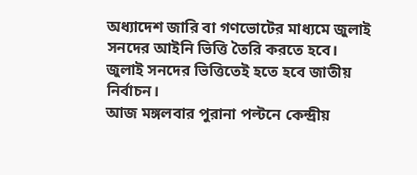অধ্যাদেশ জারি বা গণভোটের মাধ্যমে জুলাই সনদের আইনি ভিত্তি তৈরি করতে হবে। জুলাই সনদের ভিত্তিতেই হতে হবে জাতীয় নির্বাচন।
আজ মঙ্গলবার পুরানা পল্টনে কেন্দ্রীয়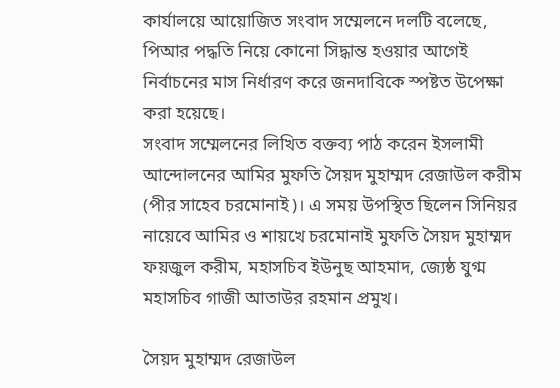কার্যালয়ে আয়োজিত সংবাদ সম্মেলনে দলটি বলেছে, পিআর পদ্ধতি নিয়ে কোনো সিদ্ধান্ত হওয়ার আগেই নির্বাচনের মাস নির্ধারণ করে জনদাবিকে স্পষ্টত উপেক্ষা করা হয়েছে।
সংবাদ সম্মেলনের লিখিত বক্তব্য পাঠ করেন ইসলামী আন্দোলনের আমির মুফতি সৈয়দ মুহাম্মদ রেজাউল করীম (পীর সাহেব চরমোনাই)। এ সময় উপস্থিত ছিলেন সিনিয়র নায়েবে আমির ও শায়খে চরমোনাই মুফতি সৈয়দ মুহাম্মদ ফয়জুল করীম, মহাসচিব ইউনুছ আহমাদ, জ্যেষ্ঠ যুগ্ম মহাসচিব গাজী আতাউর রহমান প্রমুখ।

সৈয়দ মুহাম্মদ রেজাউল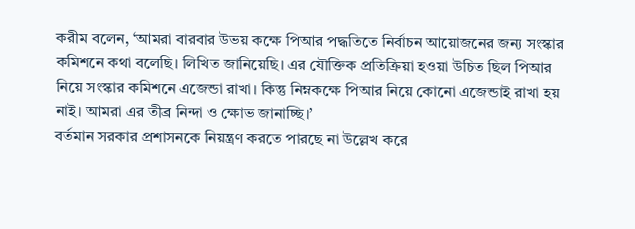করীম বলেন, ‘আমরা বারবার উভয় কক্ষে পিআর পদ্ধতিতে নির্বাচন আয়োজনের জন্য সংস্কার কমিশনে কথা বলেছি। লিখিত জানিয়েছি। এর যৌক্তিক প্রতিক্রিয়া হওয়া উচিত ছিল পিআর নিয়ে সংস্কার কমিশনে এজেন্ডা রাখা। কিন্তু নিম্নকক্ষে পিআর নিয়ে কোনো এজেন্ডাই রাখা হয় নাই। আমরা এর তীব্র নিন্দা ও ক্ষোভ জানাচ্ছি।’
বর্তমান সরকার প্রশাসনকে নিয়ন্ত্রণ করতে পারছে না উল্লেখ করে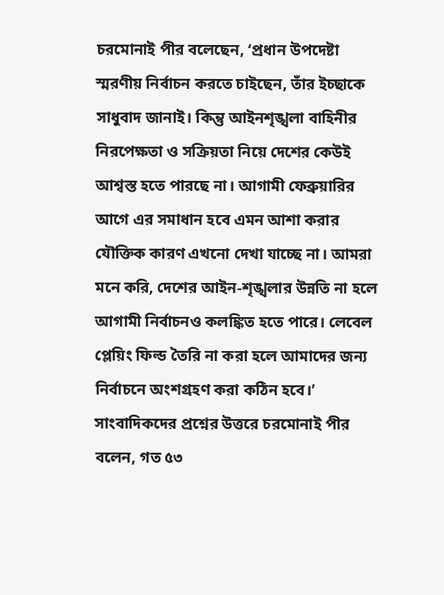চরমোনাই পীর বলেছেন, ‘প্রধান উপদেষ্টা স্মরণীয় নির্বাচন করতে চাইছেন, তাঁর ইচ্ছাকে সাধুবাদ জানাই। কিন্তু আইনশৃঙ্খলা বাহিনীর নিরপেক্ষতা ও সক্রিয়তা নিয়ে দেশের কেউই আশ্বস্ত হতে পারছে না। আগামী ফেব্রুয়ারির আগে এর সমাধান হবে এমন আশা করার যৌক্তিক কারণ এখনো দেখা যাচ্ছে না। আমরা মনে করি, দেশের আইন-শৃঙ্খলার উন্নতি না হলে আগামী নির্বাচনও কলঙ্কিত হতে পারে। লেবেল প্লেয়িং ফিল্ড তৈরি না করা হলে আমাদের জন্য নির্বাচনে অংশগ্রহণ করা কঠিন হবে।’
সাংবাদিকদের প্রশ্নের উত্তরে চরমোনাই পীর বলেন, গত ৫৩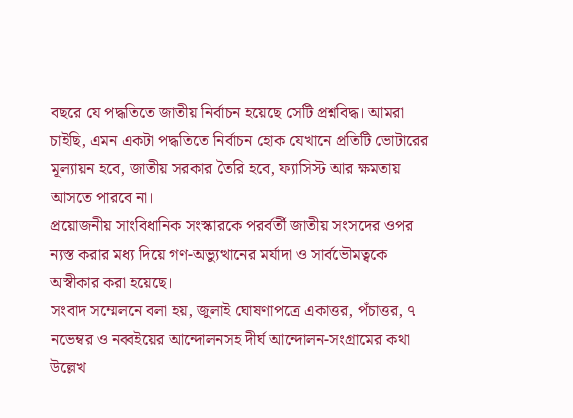বছরে যে পদ্ধতিতে জাতীয় নির্বাচন হয়েছে সেটি প্রশ্নবিদ্ধ। আমরা চাইছি, এমন একটা পদ্ধতিতে নির্বাচন হোক যেখানে প্রতিটি ভোটারের মূল্যায়ন হবে, জাতীয় সরকার তৈরি হবে, ফ্যাসিস্ট আর ক্ষমতায় আসতে পারবে না।
প্রয়োজনীয় সাংবিধানিক সংস্কারকে পরর্বর্তী জাতীয় সংসদের ওপর ন্যস্ত করার মধ্য দিয়ে গণ-অভ্যুত্থানের মর্যাদা ও সার্বভৌমত্বকে অস্বীকার করা হয়েছে।
সংবাদ সম্মেলনে বলা হয়, জুলাই ঘোষণাপত্রে একাত্তর, পঁচাত্তর, ৭ নভেম্বর ও নব্বইয়ের আন্দোলনসহ দীর্ঘ আন্দোলন-সংগ্রামের কথা উল্লেখ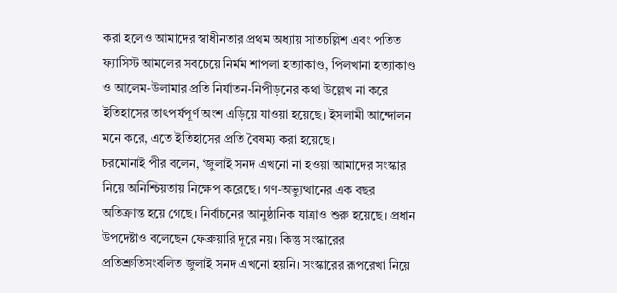করা হলেও আমাদের স্বাধীনতার প্রথম অধ্যায় সাতচল্লিশ এবং পতিত ফ্যাসিস্ট আমলের সবচেয়ে নির্মম শাপলা হত্যাকাণ্ড, পিলখানা হত্যাকাণ্ড ও আলেম-উলামার প্রতি নির্যাতন-নিপীড়নের কথা উল্লেখ না করে ইতিহাসের তাৎপর্যপূর্ণ অংশ এড়িয়ে যাওয়া হয়েছে। ইসলামী আন্দোলন মনে করে, এতে ইতিহাসের প্রতি বৈষম্য করা হয়েছে।
চরমোনাই পীর বলেন, ‘জুলাই সনদ এখনো না হওয়া আমাদের সংস্কার নিয়ে অনিশ্চিয়তায় নিক্ষেপ করেছে। গণ-অভ্যুত্থানের এক বছর অতিক্রান্ত হয়ে গেছে। নির্বাচনের আনুষ্ঠানিক যাত্রাও শুরু হয়েছে। প্রধান উপদেষ্টাও বলেছেন ফেব্রুয়ারি দূরে নয়। কিন্তু সংস্কারের প্রতিশ্রুতিসংবলিত জুলাই সনদ এখনো হয়নি। সংস্কারের রূপরেখা নিয়ে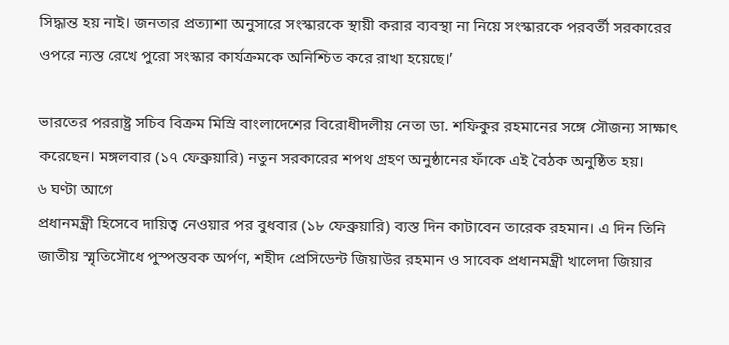সিদ্ধান্ত হয় নাই। জনতার প্রত্যাশা অনুসারে সংস্কারকে স্থায়ী করার ব্যবস্থা না নিয়ে সংস্কারকে পরবর্তী সরকারের ওপরে ন্যস্ত রেখে পুরো সংস্কার কার্যক্রমকে অনিশ্চিত করে রাখা হয়েছে।’

ভারতের পররাষ্ট্র সচিব বিক্রম মিস্রি বাংলাদেশের বিরোধীদলীয় নেতা ডা. শফিকুর রহমানের সঙ্গে সৌজন্য সাক্ষাৎ করেছেন। মঙ্গলবার (১৭ ফেব্রুয়ারি) নতুন সরকারের শপথ গ্রহণ অনুষ্ঠানের ফাঁকে এই বৈঠক অনুষ্ঠিত হয়।
৬ ঘণ্টা আগে
প্রধানমন্ত্রী হিসেবে দায়িত্ব নেওয়ার পর বুধবার (১৮ ফেব্রুয়ারি) ব্যস্ত দিন কাটাবেন তারেক রহমান। এ দিন তিনি জাতীয় স্মৃতিসৌধে পুস্পস্তবক অর্পণ, শহীদ প্রেসিডেন্ট জিয়াউর রহমান ও সাবেক প্রধানমন্ত্রী খালেদা জিয়ার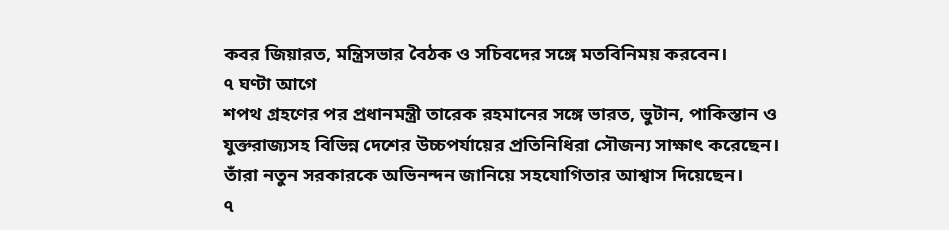কবর জিয়ারত, মন্ত্রিসভার বৈঠক ও সচিবদের সঙ্গে মতবিনিময় করবেন।
৭ ঘণ্টা আগে
শপথ গ্রহণের পর প্রধানমন্ত্রী তারেক রহমানের সঙ্গে ভারত, ভুটান, পাকিস্তান ও যুক্তরাজ্যসহ বিভিন্ন দেশের উচ্চপর্যায়ের প্রতিনিধিরা সৌজন্য সাক্ষাৎ করেছেন। তাঁরা নতুন সরকারকে অভিনন্দন জানিয়ে সহযোগিতার আশ্বাস দিয়েছেন।
৭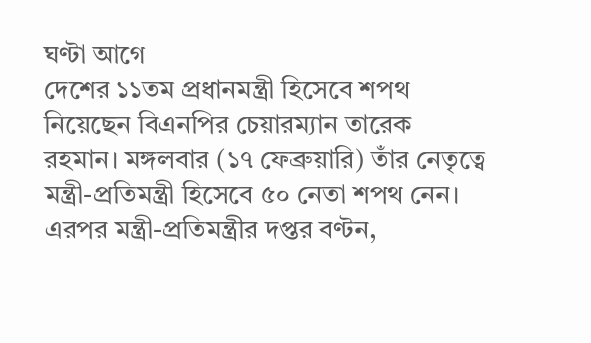ঘণ্টা আগে
দেশের ১১তম প্রধানমন্ত্রী হিসেবে শপথ নিয়েছেন বিএনপির চেয়ারম্যান তারেক রহমান। মঙ্গলবার (১৭ ফেব্রুয়ারি) তাঁর নেতৃত্বে মন্ত্রী-প্রতিমন্ত্রী হিসেবে ৫০ নেতা শপথ নেন। এরপর মন্ত্রী-প্রতিমন্ত্রীর দপ্তর বণ্টন,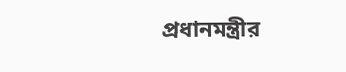প্রধানমন্ত্রীর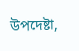উপদেষ্টা,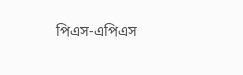পিএস-এপিএস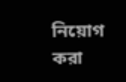নিয়োগ করা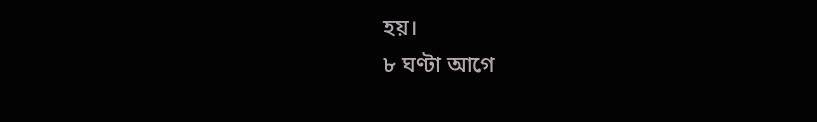হয়।
৮ ঘণ্টা আগে